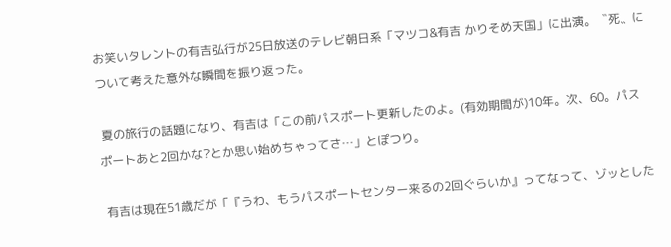お笑いタレントの有吉弘行が25日放送のテレビ朝日系「マツコ&有吉 かりそめ天国」に出演。〝死〟について考えた意外な瞬間を振り返った。

 夏の旅行の話題になり、有吉は「この前パスポート更新したのよ。(有効期間が)10年。次、60。パスポートあと2回かな?とか思い始めちゃってさ…」とぽつり。

 有吉は現在51歳だが「『うわ、もうパスポートセンター来るの2回ぐらいか』ってなって、ゾッとした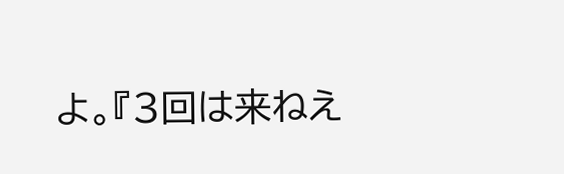よ。『3回は来ねえ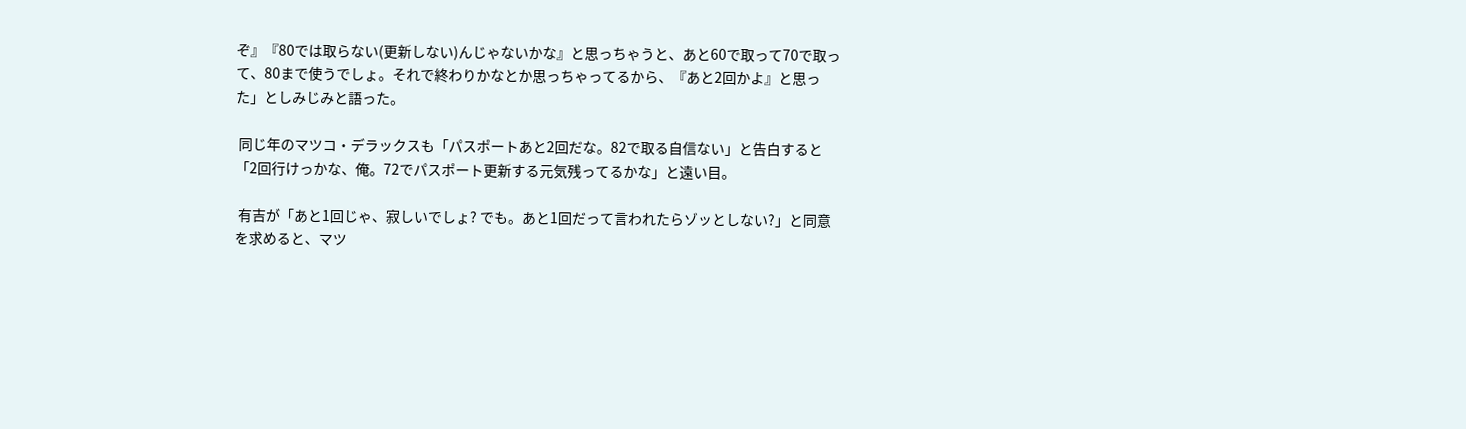ぞ』『80では取らない(更新しない)んじゃないかな』と思っちゃうと、あと60で取って70で取って、80まで使うでしょ。それで終わりかなとか思っちゃってるから、『あと2回かよ』と思った」としみじみと語った。

 同じ年のマツコ・デラックスも「パスポートあと2回だな。82で取る自信ない」と告白すると「2回行けっかな、俺。72でパスポート更新する元気残ってるかな」と遠い目。

 有吉が「あと1回じゃ、寂しいでしょ? でも。あと1回だって言われたらゾッとしない?」と同意を求めると、マツ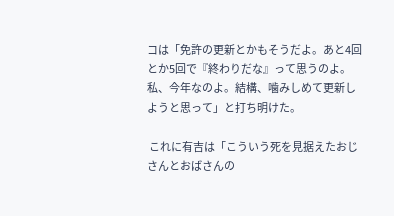コは「免許の更新とかもそうだよ。あと4回とか5回で『終わりだな』って思うのよ。私、今年なのよ。結構、噛みしめて更新しようと思って」と打ち明けた。

 これに有吉は「こういう死を見据えたおじさんとおばさんの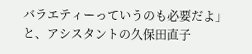バラエティーっていうのも必要だよ」と、アシスタントの久保田直子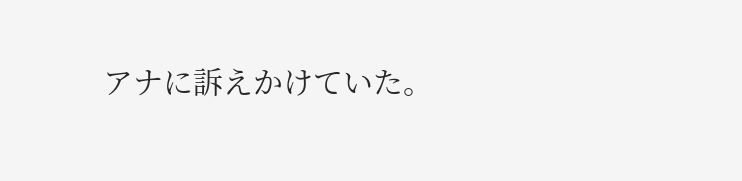アナに訴えかけていた。